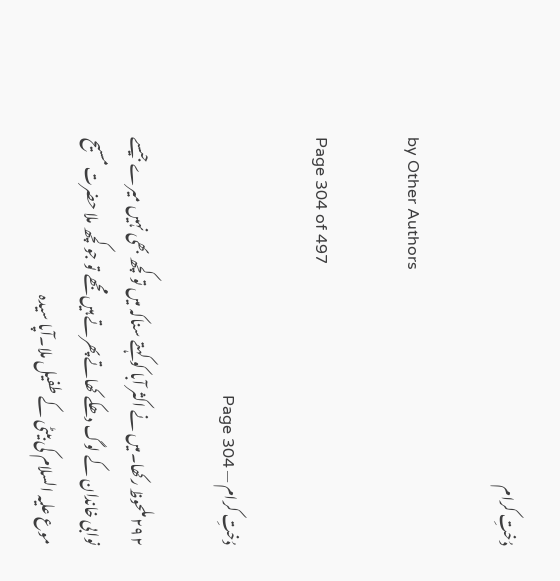دُختِ کرام

by Other Authors

Page 304 of 497

دُختِ کرام — Page 304

۲۹۲ ملحوظ رکھا۔میں نے اکثر آبا کو کہتے سناکہ میں تو کچھ بھی نہیں میرے جیسے نوابی خاندان کے لوگ دھکے کھاتے پھرتے ہیں مجھے تو جو کچھ ملا حضرت مسیح موع علیہ السلام کی بیٹی کے طفیل ملا۔آپا سیدہ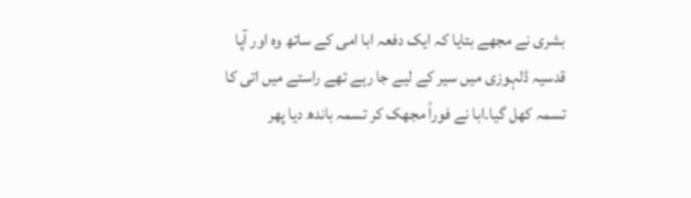بشری نے مجھے بتایا کہ ایک دفعہ ابا امی کے ساتھ وہ اور آپا قدسیہ ڈلہوزی میں سیر کے لیے جا رہے تھے راستے میں اتی کا تسمہ کھل گیا۔ابا نے فوراً مجھک کر تسمہ باندھ دیا پھر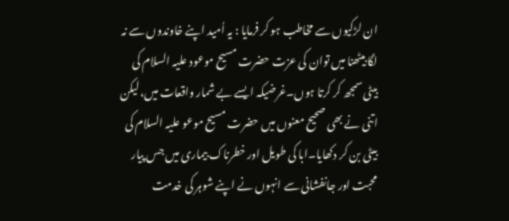ان لڑکیوں سے مخاطب ہو کر فرمایا : یہ اُمید اپنے خاوندوں سے نہ لگا بیٹھنا میں توان کی عزت حضرت مسیح موعود علیہ السلام کی بیٹی سمجھ کر کرتا ہوں۔غرضیکہ ایسے بے شمار واقعات میں، لیکن اتنی نے بھی صحیح معنوں میں حضرت مسیح موعو علیہ السلام کی بیٹی بن کر دکھایا۔ابا کی طویل اور خطرناک بیماری میں جس پیار محبت اور جانفشانی سے انہوں نے اپنے شوہر کی خدمت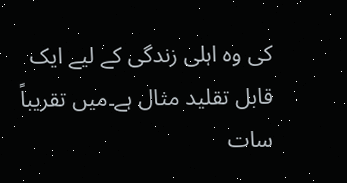کی وہ اہلی زندگی کے لیے ایک قابل تقلید مثال ہے۔میں تقریباً سات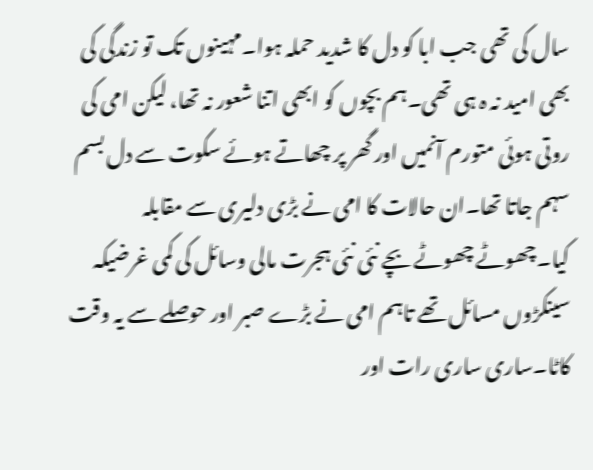سال کی تھی جب ابا کو دل کا شدید حملہ ہوا۔مہینوں تک تو زندگی کی بھی امید نہ ہ ہی تھی۔ہم بچوں کو ابھی اتنا شعور نہ تھا، لیکن امی کی روتی ہوئی متورم آنمیں اور گھر پر چھاتے ہوئے سکوت سے دل بسم سہم جاتا تھا۔ان حالات کا امی نے بڑی دلیری سے مقابلہ کیا۔چھوٹے چھوٹے بچے نئی نئی ہجرت مالی وسائل کی کمی غرضیکہ سینکڑوں مسائل تھے تاہم امی نے بڑے صبر اور حوصلے سے یہ وقت کاٹا۔ساری ساری رات اور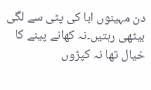دن مہینوں ابا کی پٹی سے لگی بیٹھی رہتیں۔نہ کھانے پینے کا خیال تھا نہ کپڑوں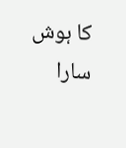کا ہوش سارا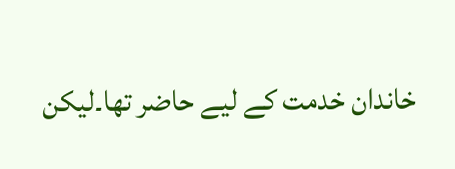خاندان خدمت کے لیے حاضر تھا۔لیکن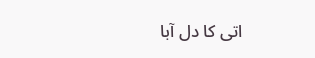اتی کا دل آبا